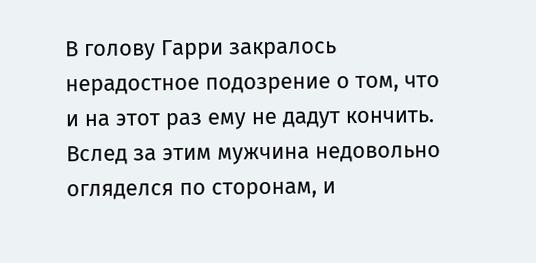В голову Гарри закралось нерадостное подозрение о том, что и на этот раз ему не дадут кончить. Вслед за этим мужчина недовольно огляделся по сторонам, и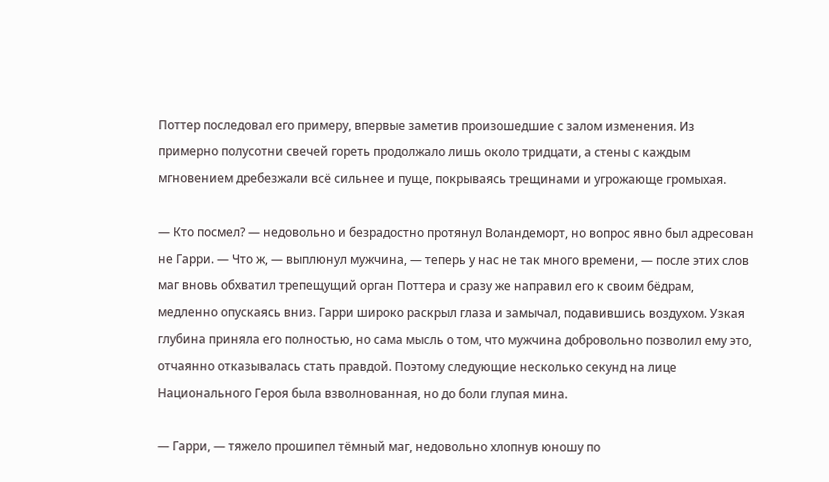Поттер последовал его примеру, впервые заметив произошедшие с залом изменения. Из примерно полусотни свечей гореть продолжало лишь около тридцати, а стены с каждым мгновением дребезжали всё сильнее и пуще, покрываясь трещинами и угрожающе громыхая.

— Кто посмел? — недовольно и безрадостно протянул Воландеморт, но вопрос явно был адресован не Гарри. — Что ж, — выплюнул мужчина, — теперь у нас не так много времени, — после этих слов маг вновь обхватил трепещущий орган Поттера и сразу же направил его к своим бёдрам, медленно опускаясь вниз. Гарри широко раскрыл глаза и замычал, подавившись воздухом. Узкая глубина приняла его полностью, но сама мысль о том, что мужчина добровольно позволил ему это, отчаянно отказывалась стать правдой. Поэтому следующие несколько секунд на лице Национального Героя была взволнованная, но до боли глупая мина.

— Гарри, — тяжело прошипел тёмный маг, недовольно хлопнув юношу по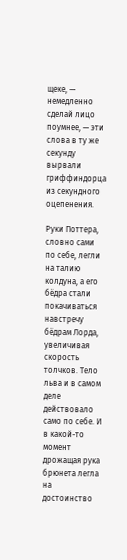щеке, — немедленно сделай лицо поумнее, — эти слова в ту же секунду вырвали гриффиндорца из секундного оцепенения.

Руки Поттера, словно сами по себе, легли на талию колдуна, а его бёдра стали покачиваться навстречу бёдрам Лорда, увеличивая скорость толчков. Тело льва и в самом деле действовало само по себе. И в какой-то момент дрожащая рука брюнета легла на достоинство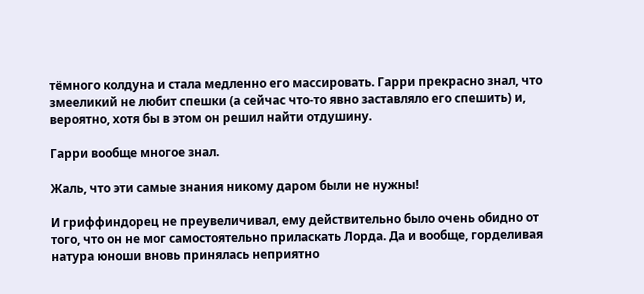тёмного колдуна и стала медленно его массировать. Гарри прекрасно знал, что змееликий не любит спешки (а сейчас что-то явно заставляло его спешить) и, вероятно, хотя бы в этом он решил найти отдушину.

Гарри вообще многое знал.

Жаль, что эти самые знания никому даром были не нужны!

И гриффиндорец не преувеличивал, ему действительно было очень обидно от того, что он не мог самостоятельно приласкать Лорда. Да и вообще, горделивая натура юноши вновь принялась неприятно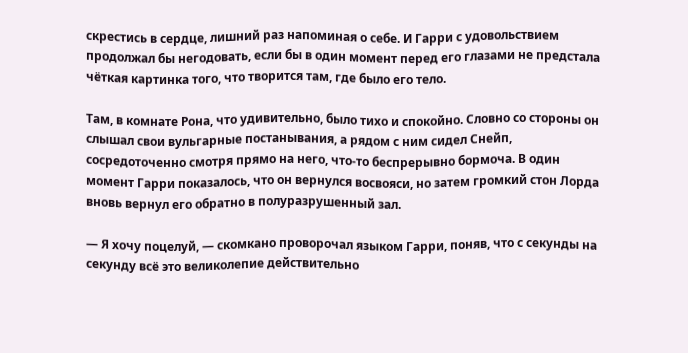скрестись в сердце, лишний раз напоминая о себе. И Гарри с удовольствием продолжал бы негодовать, если бы в один момент перед его глазами не предстала чёткая картинка того, что творится там, где было его тело.

Там, в комнате Рона, что удивительно, было тихо и спокойно. Словно со стороны он слышал свои вульгарные постанывания, а рядом с ним сидел Снейп, сосредоточенно смотря прямо на него, что-то беспрерывно бормоча. В один момент Гарри показалось, что он вернулся восвояси, но затем громкий стон Лорда вновь вернул его обратно в полуразрушенный зал.

— Я хочу поцелуй, — скомкано проворочал языком Гарри, поняв, что с секунды на секунду всё это великолепие действительно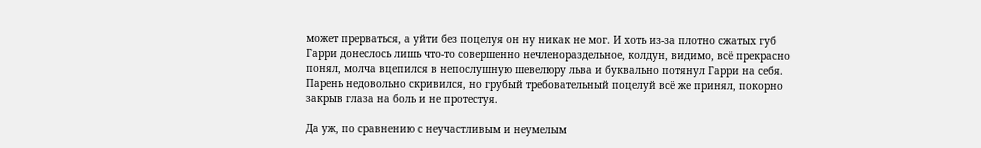может прерваться, а уйти без поцелуя он ну никак не мог. И хоть из-за плотно сжатых губ Гарри донеслось лишь что-то совершенно нечленораздельное, колдун, видимо, всё прекрасно понял, молча вцепился в непослушную шевелюру льва и буквально потянул Гарри на себя. Парень недовольно скривился, но грубый требовательный поцелуй всё же принял, покорно закрыв глаза на боль и не протестуя.

Да уж, по сравнению с неучастливым и неумелым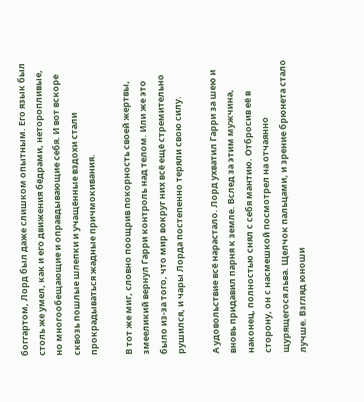боггартом, Лорд был даже слишком опытным. Его язык был столь же умел, как и его движения бёдрами, неторопливые, но многообещающие и оправдывающие себя. И вот вскоре сквозь пошлые шлепки и учащённые вздохи стали прокрадываться жадные причмокивания.

В тот же миг, словно поощрив покорность своей жертвы, змееликий вернул Гарри контроль над телом. Или же это было из-за того, что мир вокруг них всё ещё стремительно рушился, и чары Лорда постепенно теряли свою силу.

А удовольствие всё нарастало. Лорд ухватил Гарри за шею и вновь придавил парня к земле. Вслед за этим мужчина, наконец, полностью снял с себя мантию. Отбросив её в сторону, он с насмешкой посмотрел на отчаянно щурящегося льва. Щелчок пальцами, и зрение брюнета стало лучше. Взгляд юноши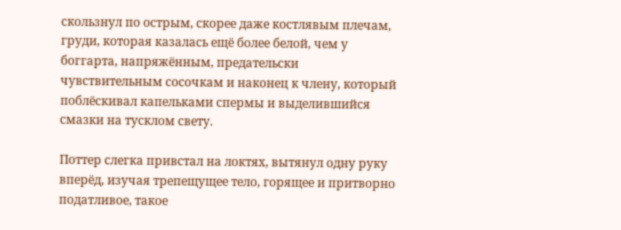скользнул по острым, скорее даже костлявым плечам, груди, которая казалась ещё более белой, чем у боггарта, напряжённым, предательски чувствительным сосочкам и наконец к члену, который поблёскивал капельками спермы и выделившийся смазки на тусклом свету.

Поттер слегка привстал на локтях, вытянул одну руку вперёд, изучая трепещущее тело, горящее и притворно податливое, такое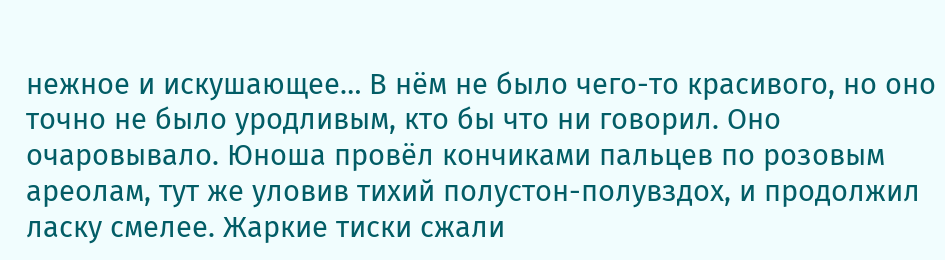нежное и искушающее… В нём не было чего-то красивого, но оно точно не было уродливым, кто бы что ни говорил. Оно очаровывало. Юноша провёл кончиками пальцев по розовым ареолам, тут же уловив тихий полустон-полувздох, и продолжил ласку смелее. Жаркие тиски сжали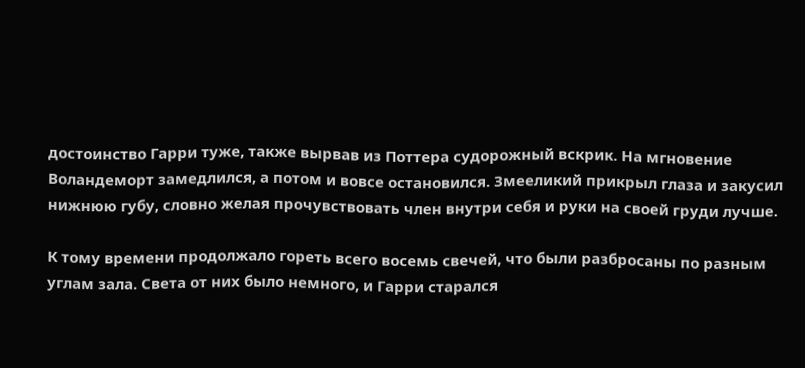достоинство Гарри туже, также вырвав из Поттера судорожный вскрик. На мгновение Воландеморт замедлился, а потом и вовсе остановился. Змееликий прикрыл глаза и закусил нижнюю губу, словно желая прочувствовать член внутри себя и руки на своей груди лучше.

К тому времени продолжало гореть всего восемь свечей, что были разбросаны по разным углам зала. Света от них было немного, и Гарри старался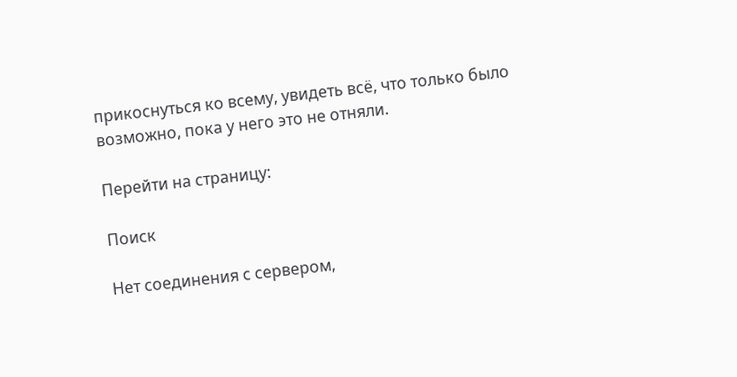прикоснуться ко всему, увидеть всё, что только было возможно, пока у него это не отняли.

Перейти на страницу:

Поиск

Нет соединения с сервером,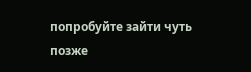попробуйте зайти чуть позже